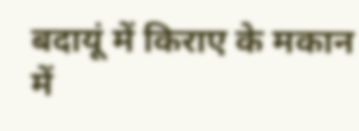बदायूं में किराए के मकान में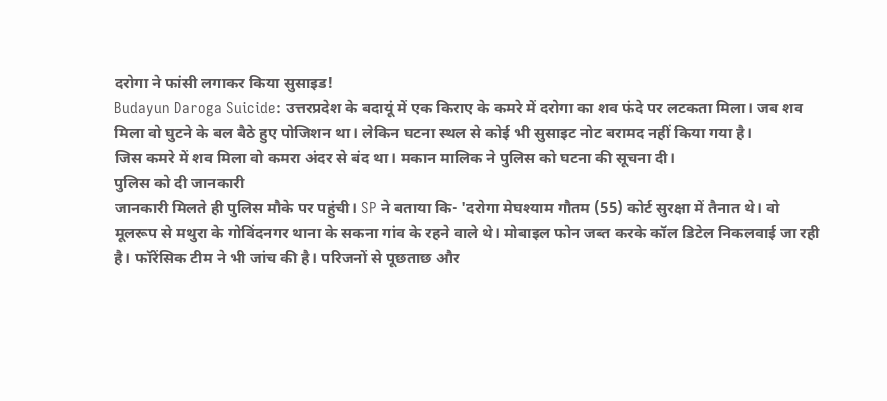दरोगा ने फांसी लगाकर किया सुसाइड!
Budayun Daroga Suicide: उत्तरप्रदेश के बदायूं में एक किराए के कमरे में दरोगा का शव फंदे पर लटकता मिला। जब शव मिला वो घुटने के बल बैठे हुए पोजिशन था। लेकिन घटना स्थल से कोई भी सुसाइट नोट बरामद नहीं किया गया है।
जिस कमरे में शव मिला वो कमरा अंदर से बंद था। मकान मालिक ने पुलिस को घटना की सूचना दी।
पुलिस को दी जानकारी
जानकारी मिलते ही पुलिस मौके पर पहुंची। SP ने बताया कि- 'दरोगा मेघश्याम गौतम (55) कोर्ट सुरक्षा में तैनात थे। वो मूलरूप से मथुरा के गोविंदनगर थाना के सकना गांव के रहने वाले थे। मोबाइल फोन जब्त करके कॉल डिटेल निकलवाई जा रही है। फॉरेंसिक टीम ने भी जांच की है। परिजनों से पूछताछ और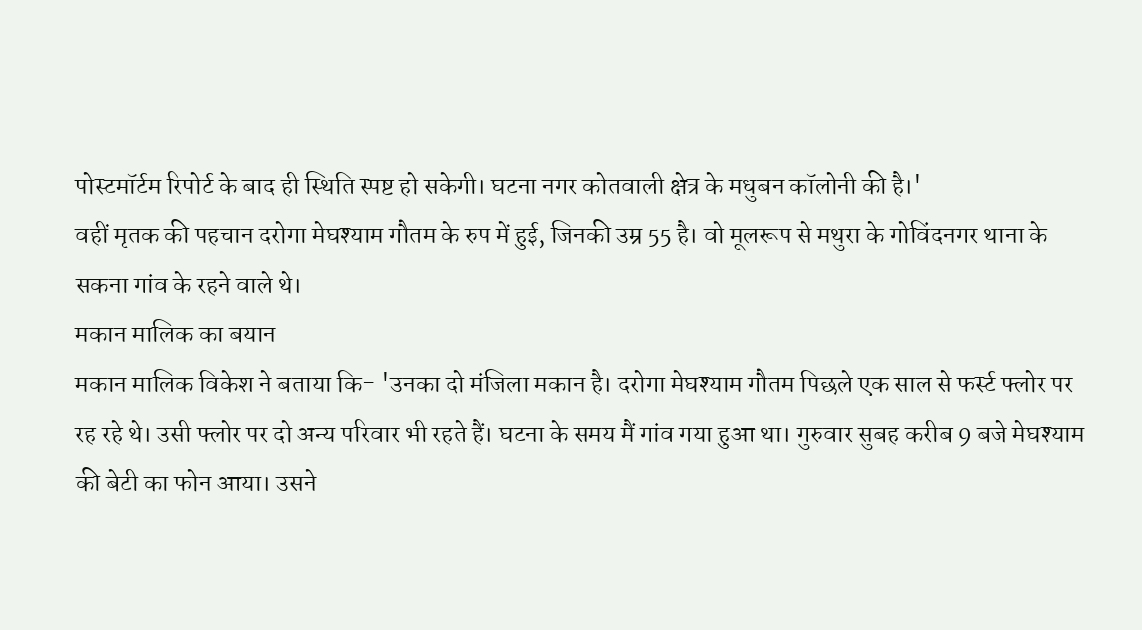पोस्टमॉर्टम रिपोर्ट के बाद ही स्थिति स्पष्ट हो सकेगी। घटना नगर कोतवाली क्षेत्र के मधुबन कॉलोनी की है।'
वहीं मृतक की पहचान दरोगा मेघश्याम गौतम के रुप में हुई, जिनकी उम्र 55 है। वो मूलरूप से मथुरा के गोविंदनगर थाना के सकना गांव के रहने वाले थे।
मकान मालिक का बयान
मकान मालिक विकेश ने बताया कि- 'उनका दो मंजिला मकान है। दरोगा मेघश्याम गौतम पिछले एक साल से फर्स्ट फ्लोर पर रह रहे थे। उसी फ्लोर पर दो अन्य परिवार भी रहते हैं। घटना के समय मैं गांव गया हुआ था। गुरुवार सुबह करीब 9 बजे मेघश्याम की बेटी का फोन आया। उसने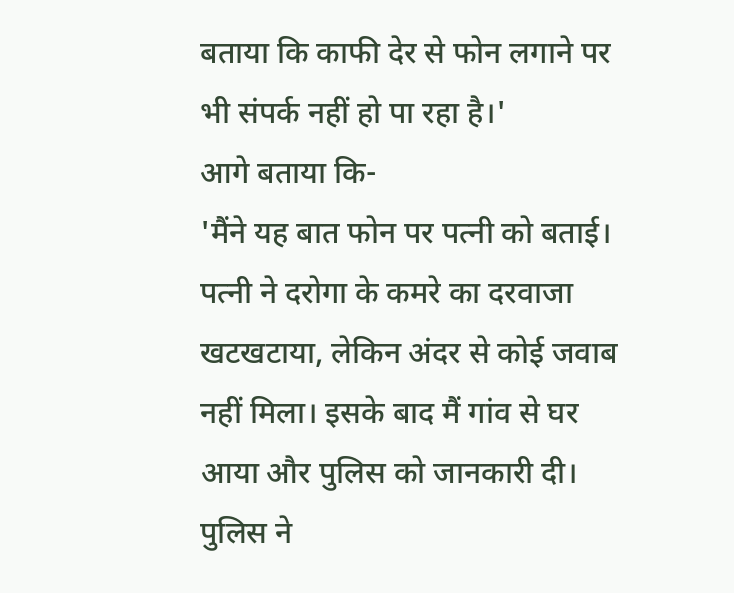बताया कि काफी देर से फोन लगाने पर भी संपर्क नहीं हो पा रहा है।'
आगे बताया कि-
'मैंने यह बात फोन पर पत्नी को बताई। पत्नी ने दरोगा के कमरे का दरवाजा खटखटाया, लेकिन अंदर से कोई जवाब नहीं मिला। इसके बाद मैं गांव से घर आया और पुलिस को जानकारी दी। पुलिस ने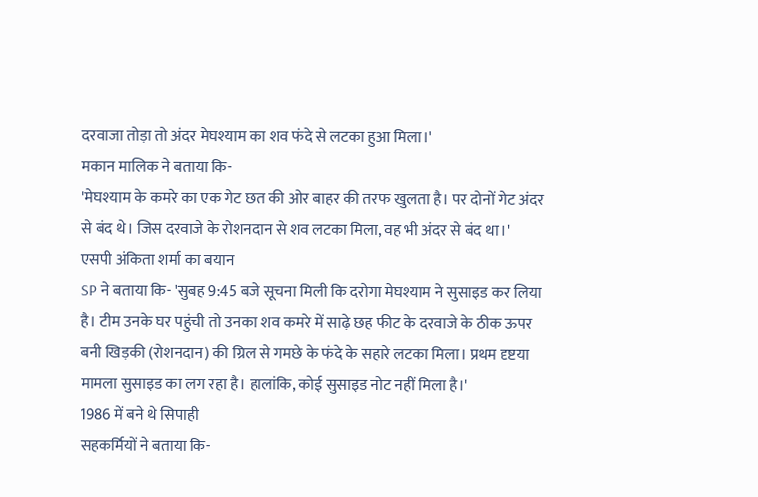दरवाजा तोड़ा तो अंदर मेघश्याम का शव फंदे से लटका हुआ मिला।'
मकान मालिक ने बताया कि-
'मेघश्याम के कमरे का एक गेट छत की ओर बाहर की तरफ खुलता है। पर दोनों गेट अंदर से बंद थे। जिस दरवाजे के रोशनदान से शव लटका मिला, वह भी अंदर से बंद था।'
एसपी अंकिता शर्मा का बयान
SP ने बताया कि- 'सुबह 9:45 बजे सूचना मिली कि दरोगा मेघश्याम ने सुसाइड कर लिया है। टीम उनके घर पहुंची तो उनका शव कमरे में साढ़े छह फीट के दरवाजे के ठीक ऊपर बनी खिड़की (रोशनदान) की ग्रिल से गमछे के फंदे के सहारे लटका मिला। प्रथम दृष्टया मामला सुसाइड का लग रहा है। हालांकि, कोई सुसाइड नोट नहीं मिला है।'
1986 में बने थे सिपाही
सहकर्मियों ने बताया कि-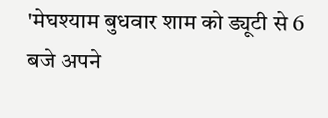'मेघश्याम बुधवार शाम को ड्यूटी से 6 बजे अपने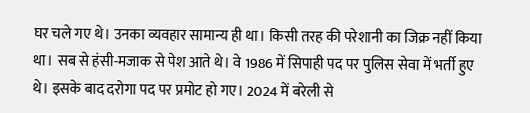घर चले गए थे। उनका व्यवहार सामान्य ही था। किसी तरह की परेशानी का जिक्र नहीं किया था। सब से हंसी-मजाक से पेश आते थे। वे 1986 में सिपाही पद पर पुलिस सेवा में भर्ती हुए थे। इसके बाद दरोगा पद पर प्रमोट हो गए। 2024 में बरेली से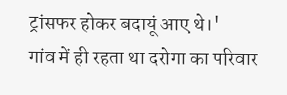ट्रांसफर होकर बदायूं आए थे।'
गांव में ही रहता था दरोगा का परिवार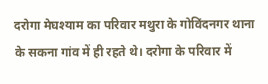दरोगा मेघश्याम का परिवार मथुरा के गोविंदनगर थाना के सकना गांव में ही रहते थे। दरोगा के परिवार में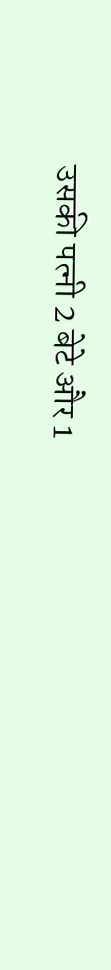उसकी पत्नी 2 बेटे और 1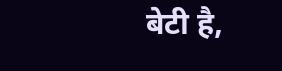बेटी है,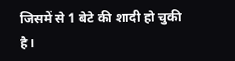जिसमें से 1 बेटे की शादी हो चुकी है।